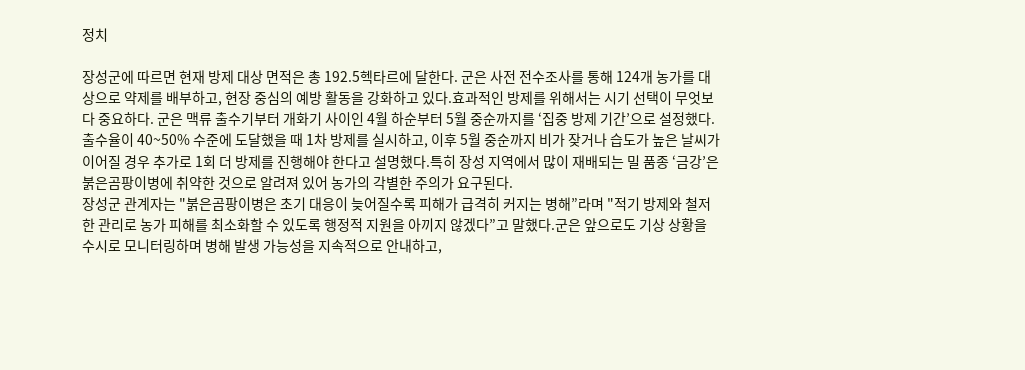정치

장성군에 따르면 현재 방제 대상 면적은 총 192.5헥타르에 달한다. 군은 사전 전수조사를 통해 124개 농가를 대상으로 약제를 배부하고, 현장 중심의 예방 활동을 강화하고 있다.효과적인 방제를 위해서는 시기 선택이 무엇보다 중요하다. 군은 맥류 출수기부터 개화기 사이인 4월 하순부터 5월 중순까지를 ‘집중 방제 기간’으로 설정했다. 출수율이 40~50% 수준에 도달했을 때 1차 방제를 실시하고, 이후 5월 중순까지 비가 잦거나 습도가 높은 날씨가 이어질 경우 추가로 1회 더 방제를 진행해야 한다고 설명했다.특히 장성 지역에서 많이 재배되는 밀 품종 ‘금강’은 붉은곰팡이병에 취약한 것으로 알려져 있어 농가의 각별한 주의가 요구된다.
장성군 관계자는 "붉은곰팡이병은 초기 대응이 늦어질수록 피해가 급격히 커지는 병해”라며 "적기 방제와 철저한 관리로 농가 피해를 최소화할 수 있도록 행정적 지원을 아끼지 않겠다”고 말했다.군은 앞으로도 기상 상황을 수시로 모니터링하며 병해 발생 가능성을 지속적으로 안내하고,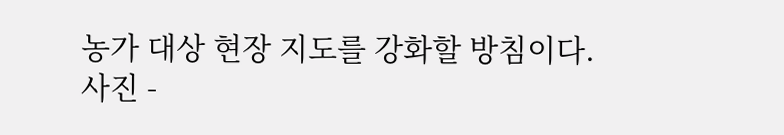농가 대상 현장 지도를 강화할 방침이다.
사진 -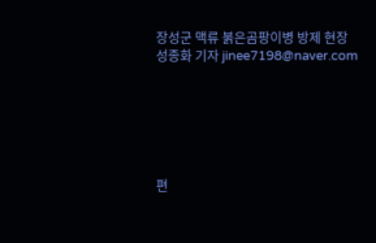장성군 맥류 붉은곰팡이병 방제 현장
성종화 기자 jinee7198@naver.com






편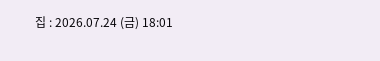집 : 2026.07.24 (금) 18:01